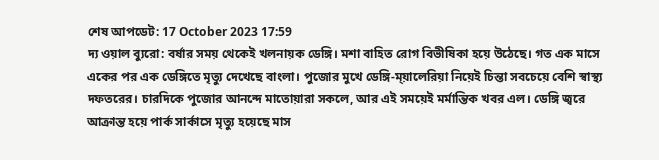শেষ আপডেট: 17 October 2023 17:59
দ্য ওয়াল ব্যুরো: বর্ষার সময় থেকেই খলনায়ক ডেঙ্গি। মশা বাহিত রোগ বিভীষিকা হয়ে উঠেছে। গত এক মাসে একের পর এক ডেঙ্গিতে মৃত্যু দেখেছে বাংলা। পুজোর মুখে ডেঙ্গি-ম্য়ালেরিয়া নিয়েই চিন্তা সবচেয়ে বেশি স্বাস্থ্য দফতরের। চারদিকে পুজোর আনন্দে মাতোয়ারা সকলে, আর এই সময়েই মর্মান্তিক খবর এল। ডেঙ্গি জ্বরে আক্রান্ত হয়ে পার্ক সার্কাসে মৃত্যু হয়েছে মাস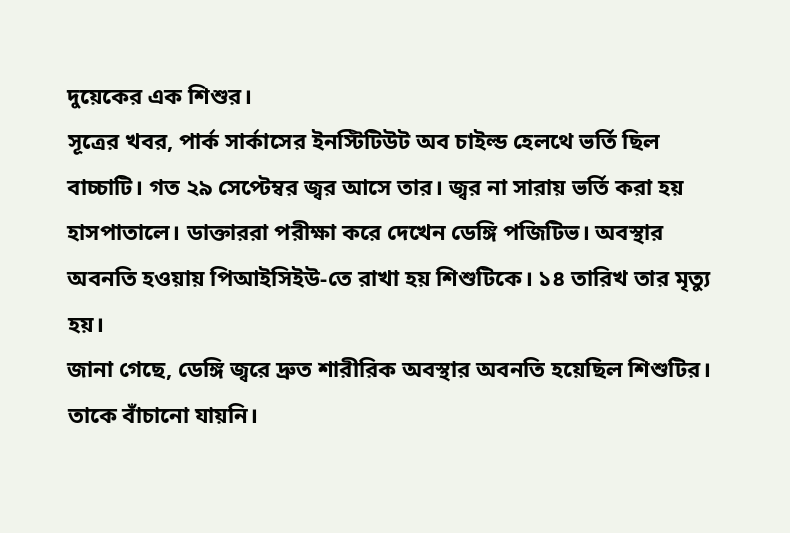দুয়েকের এক শিশুর।
সূত্রের খবর, পার্ক সার্কাসের ইনস্টিটিউট অব চাইল্ড হেলথে ভর্তি ছিল বাচ্চাটি। গত ২৯ সেপ্টেম্বর জ্বর আসে তার। জ্বর না সারায় ভর্তি করা হয় হাসপাতালে। ডাক্তাররা পরীক্ষা করে দেখেন ডেঙ্গি পজিটিভ। অবস্থার অবনতি হওয়ায় পিআইসিইউ-তে রাখা হয় শিশুটিকে। ১৪ তারিখ তার মৃত্যু হয়।
জানা গেছে, ডেঙ্গি জ্বরে দ্রুত শারীরিক অবস্থার অবনতি হয়েছিল শিশুটির। তাকে বাঁচানো যায়নি।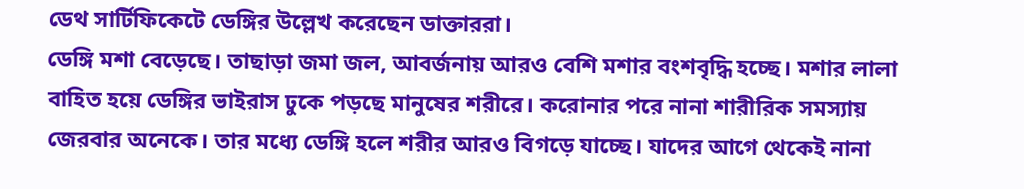ডেথ সার্টিফিকেটে ডেঙ্গির উল্লেখ করেছেন ডাক্তাররা।
ডেঙ্গি মশা বেড়েছে। তাছাড়া জমা জল, আবর্জনায় আরও বেশি মশার বংশবৃদ্ধি হচ্ছে। মশার লালা বাহিত হয়ে ডেঙ্গির ভাইরাস ঢুকে পড়ছে মানুষের শরীরে। করোনার পরে নানা শারীরিক সমস্যায় জেরবার অনেকে। তার মধ্যে ডেঙ্গি হলে শরীর আরও বিগড়ে যাচ্ছে। যাদের আগে থেকেই নানা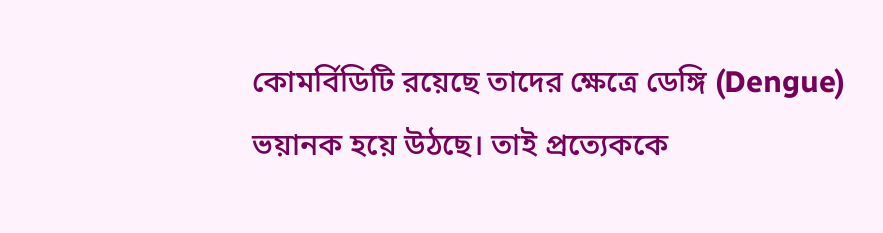কোমর্বিডিটি রয়েছে তাদের ক্ষেত্রে ডেঙ্গি (Dengue) ভয়ানক হয়ে উঠছে। তাই প্রত্যেককে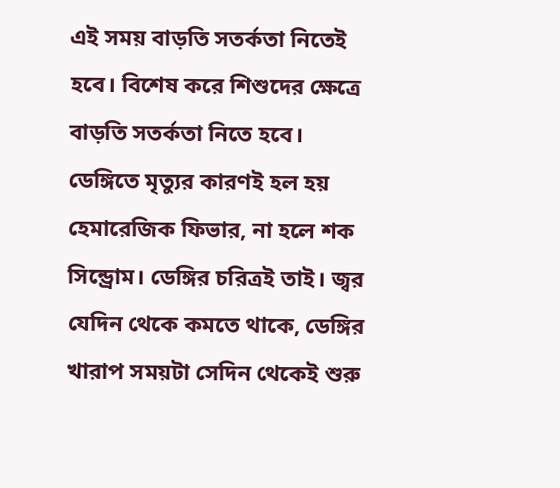এই সময় বাড়তি সতর্কতা নিতেই হবে। বিশেষ করে শিশুদের ক্ষেত্রে বাড়তি সতর্কতা নিতে হবে।
ডেঙ্গিতে মৃত্যুর কারণই হল হয় হেমারেজিক ফিভার, না হলে শক সিন্ড্রোম। ডেঙ্গির চরিত্রই তাই। জ্বর যেদিন থেকে কমতে থাকে, ডেঙ্গির খারাপ সময়টা সেদিন থেকেই শুরু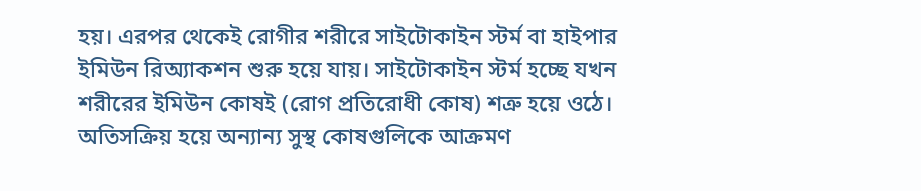হয়। এরপর থেকেই রোগীর শরীরে সাইটোকাইন স্টর্ম বা হাইপার ইমিউন রিঅ্যাকশন শুরু হয়ে যায়। সাইটোকাইন স্টর্ম হচ্ছে যখন শরীরের ইমিউন কোষই (রোগ প্রতিরোধী কোষ) শত্রু হয়ে ওঠে। অতিসক্রিয় হয়ে অন্যান্য সুস্থ কোষগুলিকে আক্রমণ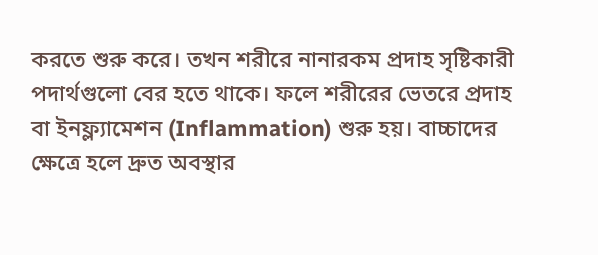করতে শুরু করে। তখন শরীরে নানারকম প্রদাহ সৃষ্টিকারী পদার্থগুলো বের হতে থাকে। ফলে শরীরের ভেতরে প্রদাহ বা ইনফ্ল্যামেশন (Inflammation) শুরু হয়। বাচ্চাদের ক্ষেত্রে হলে দ্রুত অবস্থার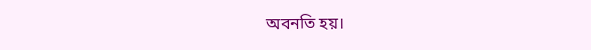অবনতি হয়।